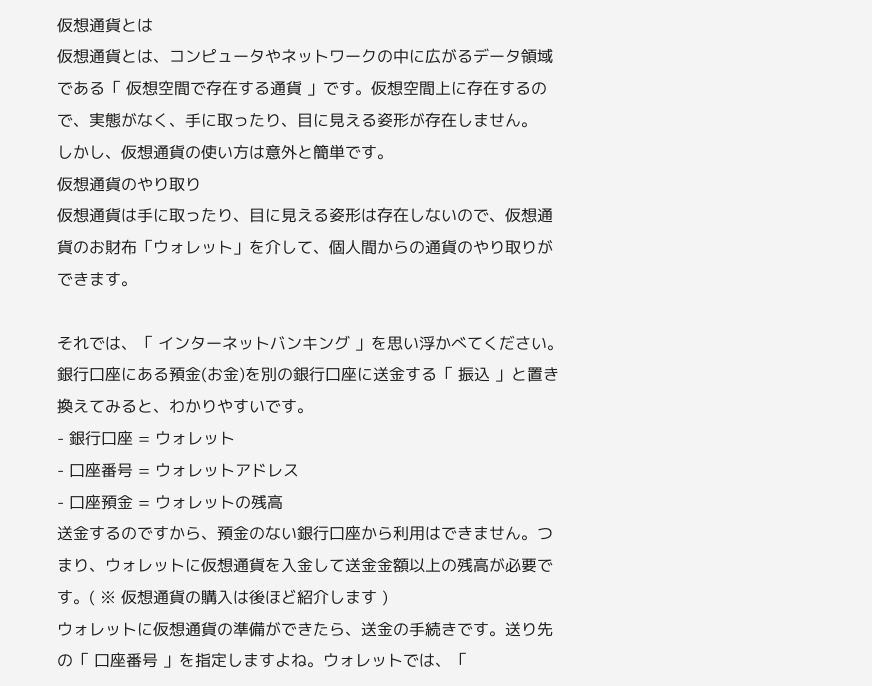仮想通貨とは
仮想通貨とは、コンピュータやネットワークの中に広がるデータ領域である「 仮想空間で存在する通貨 」です。仮想空間上に存在するので、実態がなく、手に取ったり、目に見える姿形が存在しません。
しかし、仮想通貨の使い方は意外と簡単です。
仮想通貨のやり取り
仮想通貨は手に取ったり、目に見える姿形は存在しないので、仮想通貨のお財布「ウォレット」を介して、個人間からの通貨のやり取りができます。

それでは、「 インターネットバンキング 」を思い浮かべてください。
銀行口座にある預金(お金)を別の銀行口座に送金する「 振込 」と置き換えてみると、わかりやすいです。
- 銀行口座 = ウォレット
- 口座番号 = ウォレットアドレス
- 口座預金 = ウォレットの残高
送金するのですから、預金のない銀行口座から利用はできません。つまり、ウォレットに仮想通貨を入金して送金金額以上の残高が必要です。( ※ 仮想通貨の購入は後ほど紹介します )
ウォレットに仮想通貨の準備ができたら、送金の手続きです。送り先の「 口座番号 」を指定しますよね。ウォレットでは、「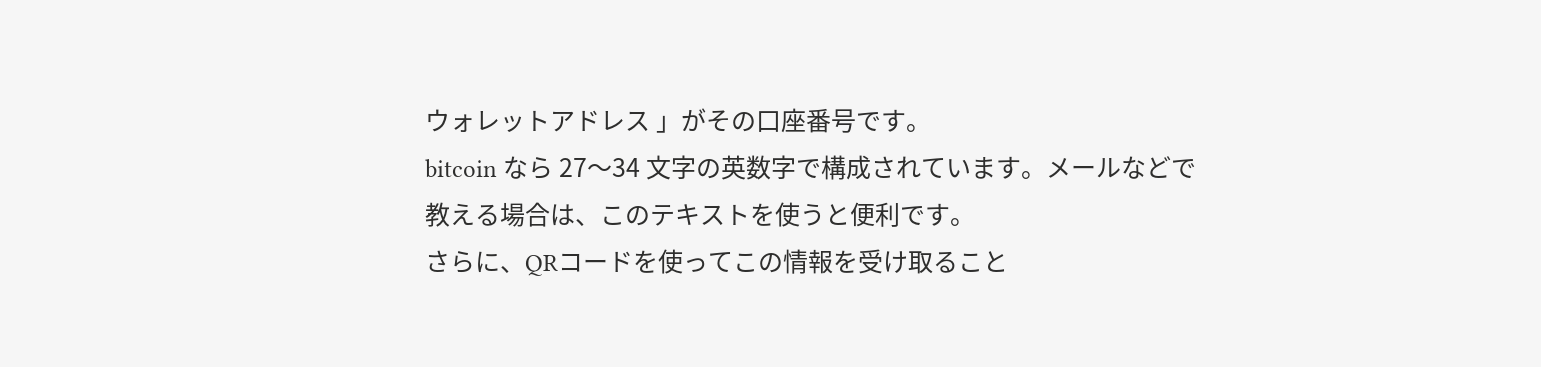ウォレットアドレス 」がその口座番号です。
bitcoin なら 27〜34 文字の英数字で構成されています。メールなどで教える場合は、このテキストを使うと便利です。
さらに、QRコードを使ってこの情報を受け取ること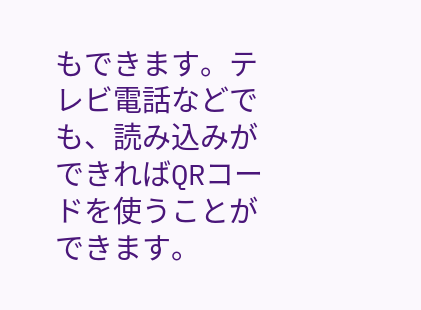もできます。テレビ電話などでも、読み込みができればQRコードを使うことができます。